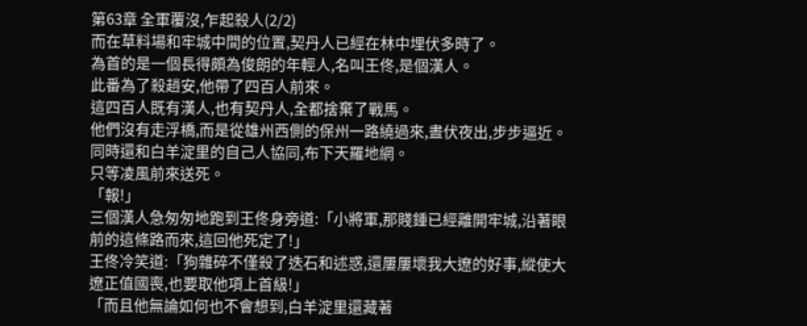第63章 全軍覆沒,乍起殺人(2/2)
而在草料場和牢城中間的位置,契丹人已經在林中埋伏多時了。
為首的是一個長得頗為俊朗的年輕人,名叫王佟,是個漢人。
此番為了殺趙安,他帶了四百人前來。
這四百人既有漢人,也有契丹人,全都捨棄了戰馬。
他們沒有走浮橋,而是從雄州西側的保州一路繞過來,晝伏夜出,步步逼近。
同時還和白羊淀里的自己人協同,布下天羅地網。
只等凌風前來送死。
「報!」
三個漢人急匆匆地跑到王佟身旁道:「小將軍,那賤鍾已經離開牢城,沿著眼前的這條路而來,這回他死定了!」
王佟冷笑道:「狗雜碎不僅殺了迭石和述惑,還屢屢壞我大遼的好事,縱使大遼正值國喪,也要取他項上首級!」
「而且他無論如何也不會想到,白羊淀里還藏著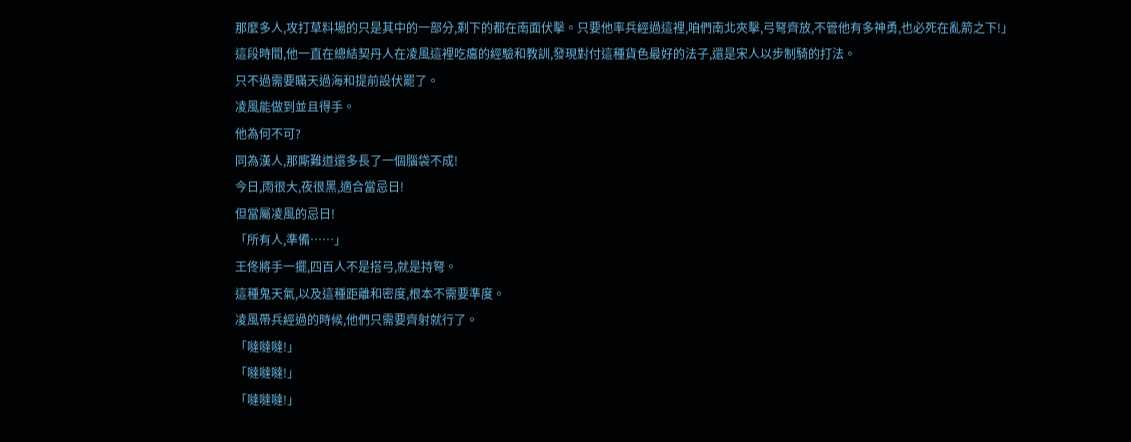那麼多人,攻打草料場的只是其中的一部分,剩下的都在南面伏擊。只要他率兵經過這裡,咱們南北夾擊,弓弩齊放,不管他有多神勇,也必死在亂箭之下!」
這段時間,他一直在總結契丹人在凌風這裡吃癟的經驗和教訓,發現對付這種貨色最好的法子,還是宋人以步制騎的打法。
只不過需要瞞天過海和提前設伏罷了。
凌風能做到並且得手。
他為何不可?
同為漢人,那廝難道還多長了一個腦袋不成!
今日,雨很大,夜很黑,適合當忌日!
但當屬凌風的忌日!
「所有人,準備……」
王佟將手一擺,四百人不是搭弓,就是持弩。
這種鬼天氣,以及這種距離和密度,根本不需要準度。
凌風帶兵經過的時候,他們只需要齊射就行了。
「噠噠噠!」
「噠噠噠!」
「噠噠噠!」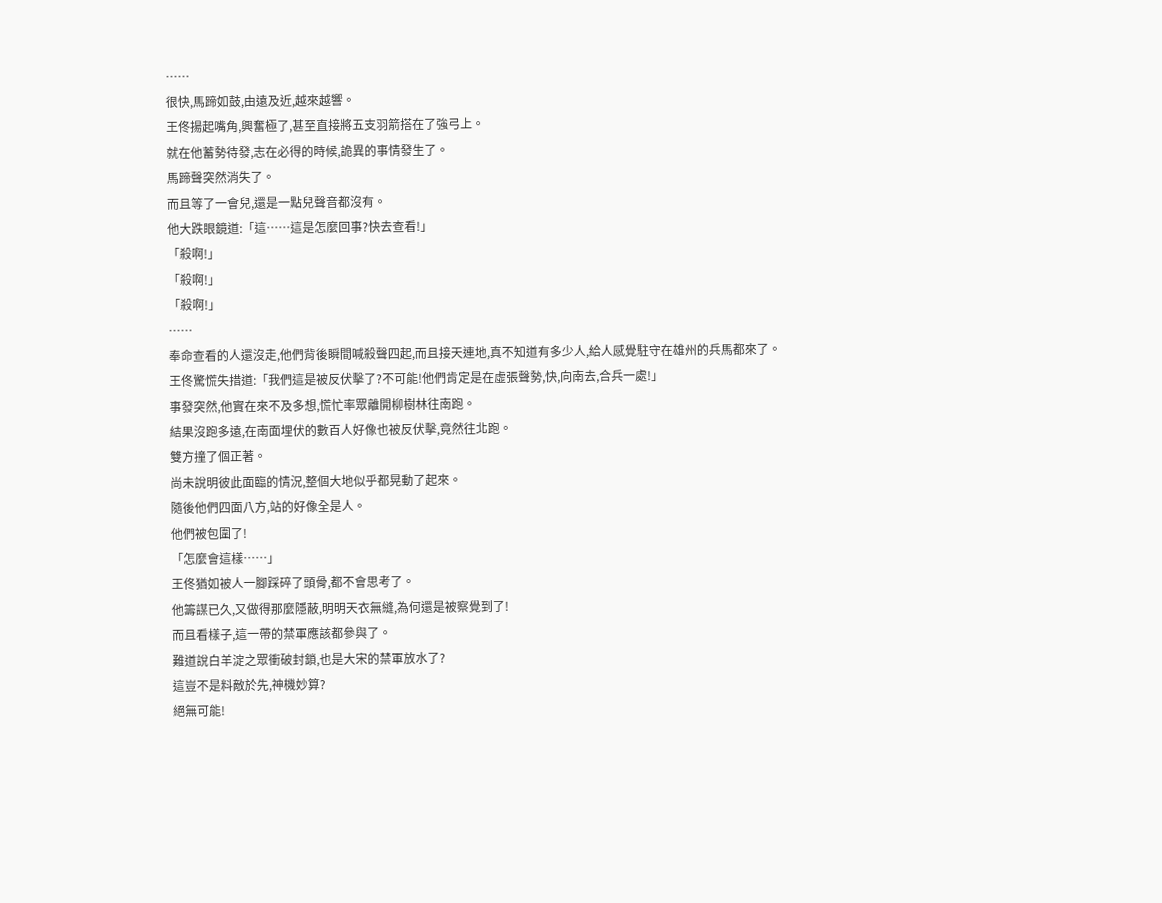……
很快,馬蹄如鼓,由遠及近,越來越響。
王佟揚起嘴角,興奮極了,甚至直接將五支羽箭搭在了強弓上。
就在他蓄勢待發,志在必得的時候,詭異的事情發生了。
馬蹄聲突然消失了。
而且等了一會兒,還是一點兒聲音都沒有。
他大跌眼鏡道:「這……這是怎麼回事?快去查看!」
「殺啊!」
「殺啊!」
「殺啊!」
……
奉命查看的人還沒走,他們背後瞬間喊殺聲四起,而且接天連地,真不知道有多少人,給人感覺駐守在雄州的兵馬都來了。
王佟驚慌失措道:「我們這是被反伏擊了?不可能!他們肯定是在虛張聲勢,快,向南去,合兵一處!」
事發突然,他實在來不及多想,慌忙率眾離開柳樹林往南跑。
結果沒跑多遠,在南面埋伏的數百人好像也被反伏擊,竟然往北跑。
雙方撞了個正著。
尚未說明彼此面臨的情況,整個大地似乎都晃動了起來。
隨後他們四面八方,站的好像全是人。
他們被包圍了!
「怎麼會這樣……」
王佟猶如被人一腳踩碎了頭骨,都不會思考了。
他籌謀已久,又做得那麼隱蔽,明明天衣無縫,為何還是被察覺到了!
而且看樣子,這一帶的禁軍應該都參與了。
難道說白羊淀之眾衝破封鎖,也是大宋的禁軍放水了?
這豈不是料敵於先,神機妙算?
絕無可能!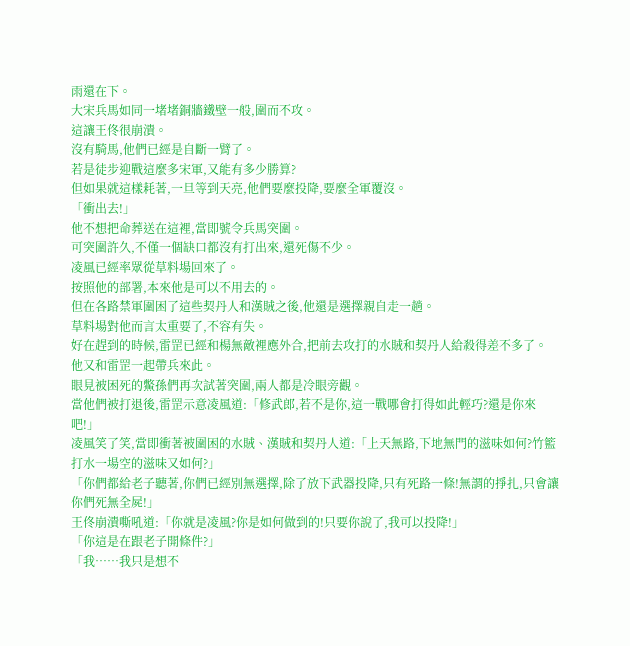雨還在下。
大宋兵馬如同一堵堵銅牆鐵壁一般,圍而不攻。
這讓王佟很崩潰。
沒有騎馬,他們已經是自斷一臂了。
若是徒步迎戰這麼多宋軍,又能有多少勝算?
但如果就這樣耗著,一旦等到天亮,他們要麼投降,要麼全軍覆沒。
「衝出去!」
他不想把命葬送在這裡,當即號令兵馬突圍。
可突圍許久,不僅一個缺口都沒有打出來,還死傷不少。
凌風已經率眾從草料場回來了。
按照他的部署,本來他是可以不用去的。
但在各路禁軍圍困了這些契丹人和漢賊之後,他還是選擇親自走一趟。
草料場對他而言太重要了,不容有失。
好在趕到的時候,雷罡已經和楊無敵裡應外合,把前去攻打的水賊和契丹人給殺得差不多了。
他又和雷罡一起帶兵來此。
眼見被困死的鱉孫們再次試著突圍,兩人都是冷眼旁觀。
當他們被打退後,雷罡示意凌風道:「修武郎,若不是你,這一戰哪會打得如此輕巧?還是你來吧!」
凌風笑了笑,當即衝著被圍困的水賊、漢賊和契丹人道:「上天無路,下地無門的滋味如何?竹籃打水一場空的滋味又如何?」
「你們都給老子聽著,你們已經別無選擇,除了放下武器投降,只有死路一條!無謂的掙扎,只會讓你們死無全屍!」
王佟崩潰嘶吼道:「你就是凌風?你是如何做到的!只要你說了,我可以投降!」
「你這是在跟老子開條件?」
「我……我只是想不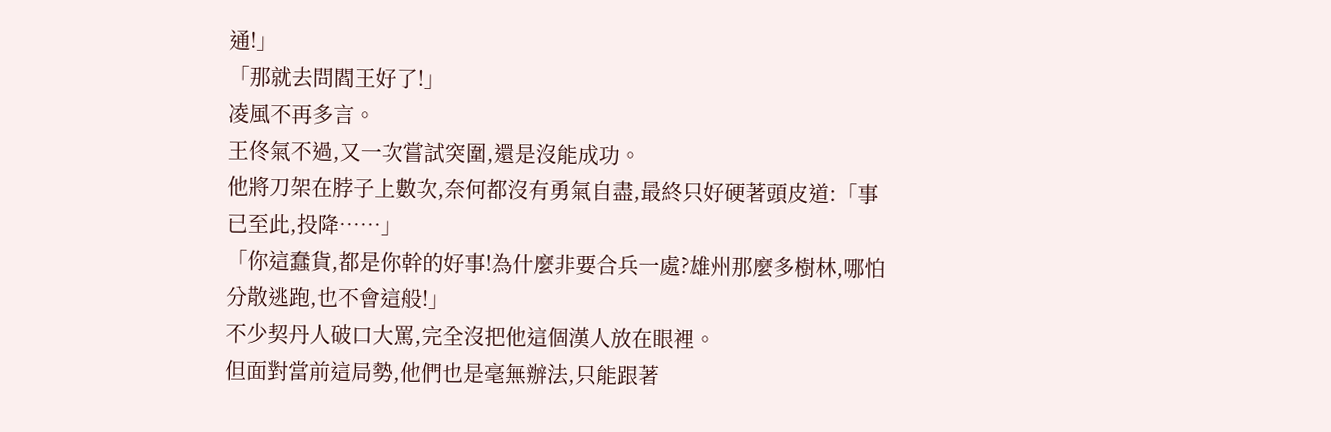通!」
「那就去問閻王好了!」
凌風不再多言。
王佟氣不過,又一次嘗試突圍,還是沒能成功。
他將刀架在脖子上數次,奈何都沒有勇氣自盡,最終只好硬著頭皮道:「事已至此,投降……」
「你這蠢貨,都是你幹的好事!為什麼非要合兵一處?雄州那麼多樹林,哪怕分散逃跑,也不會這般!」
不少契丹人破口大罵,完全沒把他這個漢人放在眼裡。
但面對當前這局勢,他們也是毫無辦法,只能跟著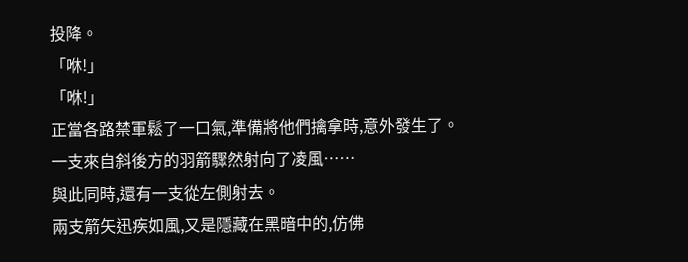投降。
「咻!」
「咻!」
正當各路禁軍鬆了一口氣,準備將他們擒拿時,意外發生了。
一支來自斜後方的羽箭驟然射向了凌風……
與此同時,還有一支從左側射去。
兩支箭矢迅疾如風,又是隱藏在黑暗中的,仿佛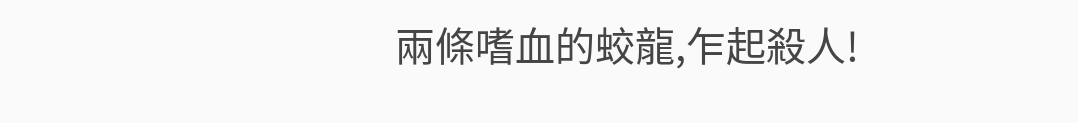兩條嗜血的蛟龍,乍起殺人!